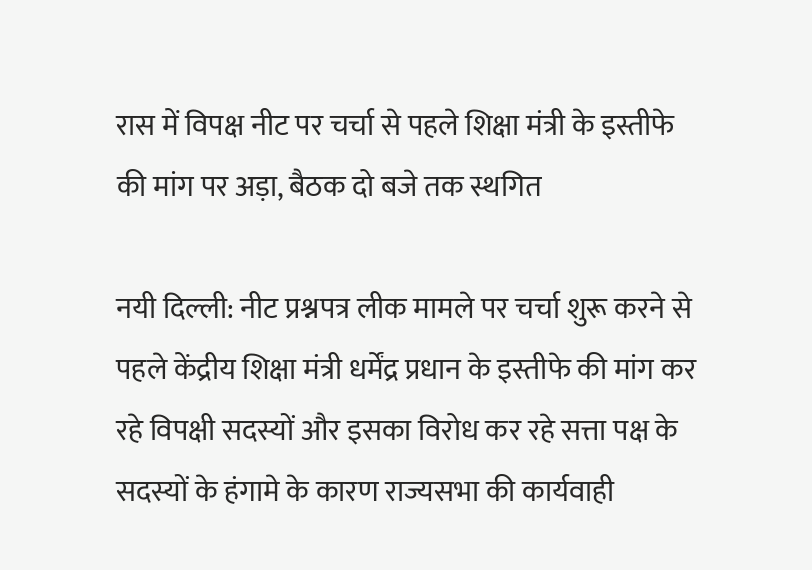रास में विपक्ष नीट पर चर्चा से पहले शिक्षा मंत्री के इस्तीफे की मांग पर अड़ा, बैठक दो बजे तक स्थगित

नयी दिल्ली: नीट प्रश्नपत्र लीक मामले पर चर्चा शुरू करने से पहले केंद्रीय शिक्षा मंत्री धर्मेंद्र प्रधान के इस्तीफे की मांग कर रहे विपक्षी सदस्यों और इसका विरोध कर रहे सत्ता पक्ष के सदस्यों के हंगामे के कारण राज्यसभा की कार्यवाही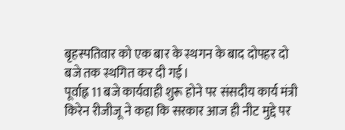बृहस्पतिवार को एक बार के स्थगन के बाद दोपहर दो बजे तक स्थगित कर दी गई।
पूर्वाह्न 11 बजे कार्यवाही शुरू होने पर संसदीय कार्य मंत्री किरेन रीजीजू ने कहा कि सरकार आज ही नीट मुद्दे पर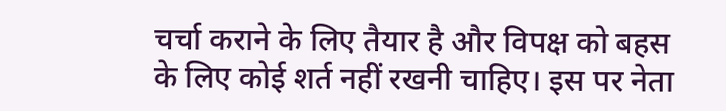चर्चा कराने के लिए तैयार है और विपक्ष को बहस के लिए कोई शर्त नहीं रखनी चाहिए। इस पर नेता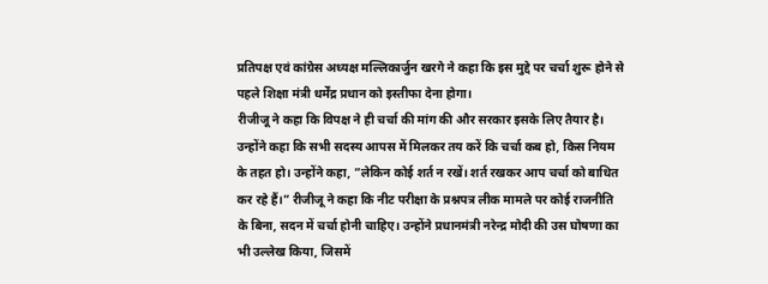प्रतिपक्ष एवं कांग्रेस अध्यक्ष मल्लिकार्जुन खरगे ने कहा कि इस मुद्दे पर चर्चा शुरू होने से पहले शिक्षा मंत्री धर्मेंद्र प्रधान को इस्तीफा देना होगा।
रीजीजू ने कहा कि विपक्ष ने ही चर्चा की मांग की और सरकार इसके लिए तैयार है। उन्होंने कहा कि सभी सदस्य आपस में मिलकर तय करें कि चर्चा कब हो, किस नियम के तहत हो। उन्होंने कहा, ”लेकिन कोई शर्त न रखें। शर्त रखकर आप चर्चा को बाधित कर रहे हैं।” रीजीजू ने कहा कि नीट परीक्षा के प्रश्नपत्र लीक मामले पर कोई राजनीति के बिना, सदन में चर्चा होनी चाहिए। उन्होंने प्रधानमंत्री नरेन्द्र मोदी की उस घोषणा का भी उल्लेख किया, जिसमें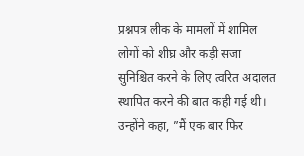प्रश्नपत्र लीक के मामलों में शामिल लोगों को शीघ्र और कड़ी सजा सुनिश्चित करने के लिए त्वरित अदालत स्थापित करने की बात कही गई थी।
उन्होंने कहा, ”मैं एक बार फिर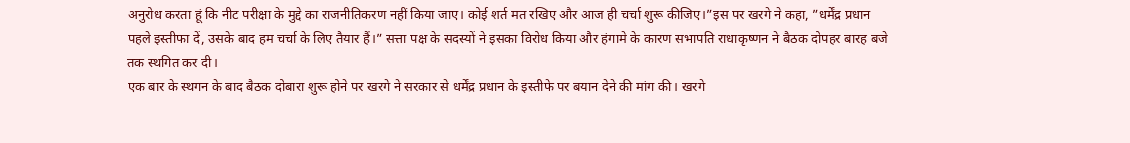अनुरोध करता हूं कि नीट परीक्षा के मुद्दे का राजनीतिकरण नहीं किया जाए। कोई शर्त मत रखिए और आज ही चर्चा शुरू कीजिए।”इस पर खरगे ने कहा, ”धर्मेंद्र प्रधान पहले इस्तीफा दें, उसके बाद हम चर्चा के लिए तैयार हैं।” सत्ता पक्ष के सदस्यों ने इसका विरोध किया और हंगामे के कारण सभापति राधाकृष्णन ने बैठक दोपहर बारह बजे तक स्थगित कर दी।
एक बार के स्थगन के बाद बैठक दोबारा शुरू होने पर खरगे ने सरकार से धर्मेंद्र प्रधान के इस्तीफे पर बयान देने की मांग की। खरगे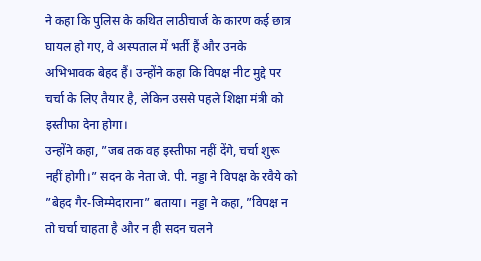ने कहा कि पुलिस के कथित लाठीचार्ज के कारण कई छात्र घायल हो गए, वे अस्पताल में भर्ती हैं और उनके अभिभावक बेहद हैं। उन्होंने कहा कि विपक्ष नीट मुद्दे पर चर्चा के लिए तैयार है, लेकिन उससे पहले शिक्षा मंत्री को इस्तीफा देना होगा।
उन्होंने कहा, ”जब तक वह इस्तीफा नहीं देंगे, चर्चा शुरू नहीं होगी।” सदन के नेता जे. पी. नड्डा ने विपक्ष के रवैये को ”बेहद गैर-जिम्मेदाराना” बताया। नड्डा ने कहा, ”विपक्ष न तो चर्चा चाहता है और न ही सदन चलने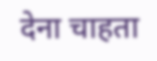देना चाहता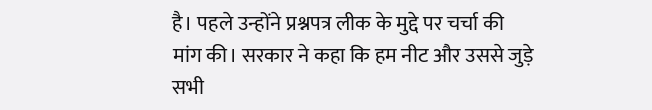है। पहले उन्होंने प्रश्नपत्र लीक के मुद्दे पर चर्चा की मांग की। सरकार ने कहा कि हम नीट और उससे जुड़े सभी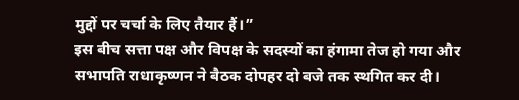मुद्दों पर चर्चा के लिए तैयार हैं।”
इस बीच सत्ता पक्ष और विपक्ष के सदस्यों का हंगामा तेज हो गया और सभापति राधाकृष्णन ने बैठक दोपहर दो बजे तक स्थगित कर दी।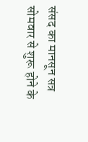संसद का मानसून सत्र सोमवार से शुरू होने के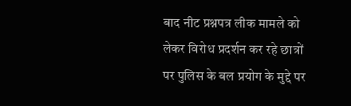बाद नीट प्रश्नपत्र लीक मामले को लेकर विरोध प्रदर्शन कर रहे छात्रों पर पुलिस के बल प्रयोग के मुद्दे पर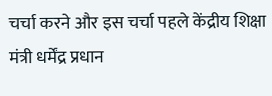चर्चा करने और इस चर्चा पहले केंद्रीय शिक्षा मंत्री धर्मेंद्र प्रधान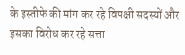के इस्तीफे की मांग कर रहे विपक्षी सदस्यों और इसका विरोध कर रहे सत्ता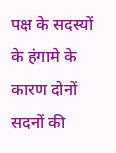पक्ष के सदस्यों के हंगामे के कारण दोनों सदनों की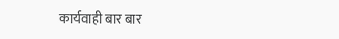कार्यवाही बार बार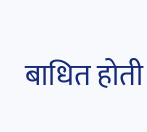बाधित होती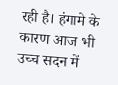रही है। हंगामे के कारण आज भी उच्च सदन में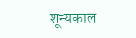शून्यकाल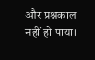और प्रश्नकाल नहीं हो पाया।